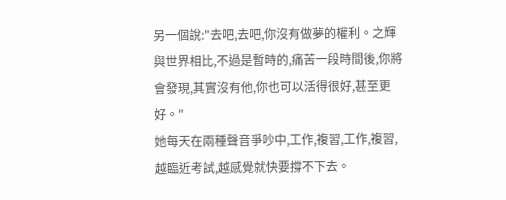另一個說:"去吧,去吧,你沒有做夢的權利。之輝與世界相比,不過是暫時的,痛苦一段時間後,你將會發現,其實沒有他,你也可以活得很好,甚至更好。"
她每天在兩種聲音爭吵中,工作,複習,工作,複習,越臨近考試,越感覺就快要撐不下去。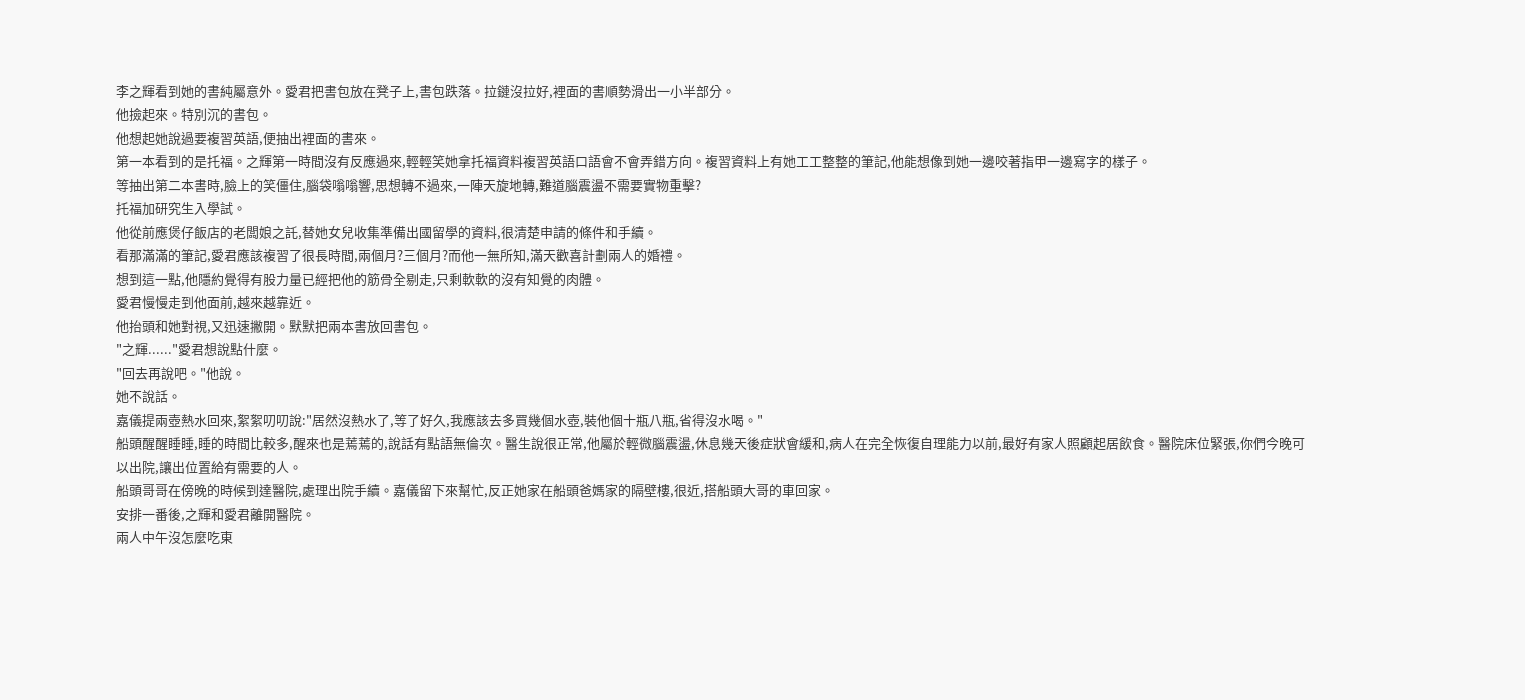李之輝看到她的書純屬意外。愛君把書包放在凳子上,書包跌落。拉鏈沒拉好,裡面的書順勢滑出一小半部分。
他撿起來。特別沉的書包。
他想起她說過要複習英語,便抽出裡面的書來。
第一本看到的是托福。之輝第一時間沒有反應過來,輕輕笑她拿托福資料複習英語口語會不會弄錯方向。複習資料上有她工工整整的筆記,他能想像到她一邊咬著指甲一邊寫字的樣子。
等抽出第二本書時,臉上的笑僵住,腦袋嗡嗡響,思想轉不過來,一陣天旋地轉,難道腦震盪不需要實物重擊?
托福加研究生入學試。
他從前應煲仔飯店的老闆娘之託,替她女兒收集準備出國留學的資料,很清楚申請的條件和手續。
看那滿滿的筆記,愛君應該複習了很長時間,兩個月?三個月?而他一無所知,滿天歡喜計劃兩人的婚禮。
想到這一點,他隱約覺得有股力量已經把他的筋骨全剔走,只剩軟軟的沒有知覺的肉體。
愛君慢慢走到他面前,越來越靠近。
他抬頭和她對視,又迅速撇開。默默把兩本書放回書包。
"之輝......"愛君想說點什麼。
"回去再說吧。"他說。
她不說話。
嘉儀提兩壺熱水回來,絮絮叨叨說:"居然沒熱水了,等了好久,我應該去多買幾個水壺,裝他個十瓶八瓶,省得沒水喝。"
船頭醒醒睡睡,睡的時間比較多,醒來也是蔫蔫的,說話有點語無倫次。醫生說很正常,他屬於輕微腦震盪,休息幾天後症狀會緩和,病人在完全恢復自理能力以前,最好有家人照顧起居飲食。醫院床位緊張,你們今晚可以出院,讓出位置給有需要的人。
船頭哥哥在傍晚的時候到達醫院,處理出院手續。嘉儀留下來幫忙,反正她家在船頭爸媽家的隔壁樓,很近,搭船頭大哥的車回家。
安排一番後,之輝和愛君離開醫院。
兩人中午沒怎麼吃東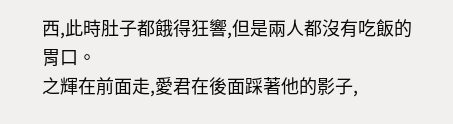西,此時肚子都餓得狂響,但是兩人都沒有吃飯的胃口。
之輝在前面走,愛君在後面踩著他的影子,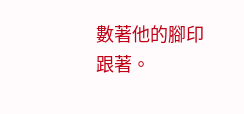數著他的腳印跟著。